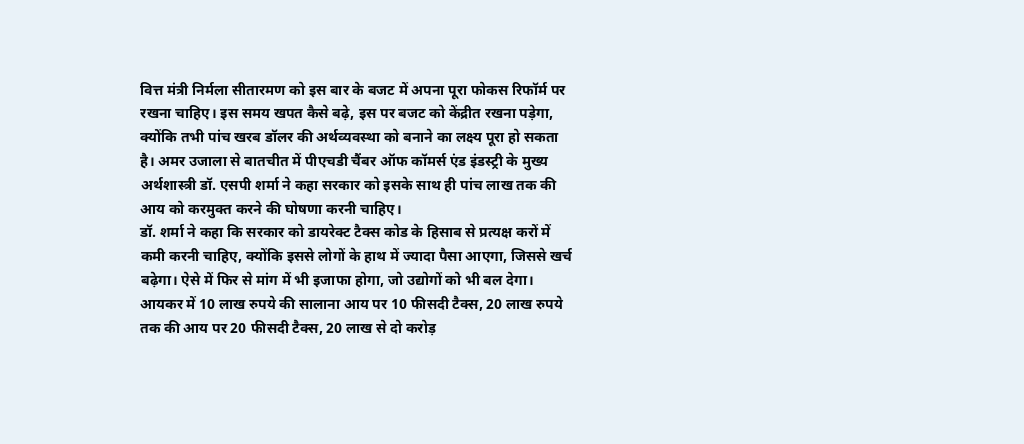वित्त मंत्री निर्मला सीतारमण को इस बार के बजट में अपना पूरा फोकस रिफॉर्म पर रखना चाहिए। इस समय खपत कैसे बढ़े, इस पर बजट को केंद्रीत रखना पड़ेगा, क्योंकि तभी पांच खरब डॉलर की अर्थव्यवस्था को बनाने का लक्ष्य पूरा हो सकता है। अमर उजाला से बातचीत में पीएचडी चैंबर ऑफ कॉमर्स एंड इंडस्ट्री के मुख्य अर्थशास्त्री डॉ. एसपी शर्मा ने कहा सरकार को इसके साथ ही पांच लाख तक की आय को करमुक्त करने की घोषणा करनी चाहिए।
डॉ. शर्मा ने कहा कि सरकार को डायरेक्ट टैक्स कोड के हिसाब से प्रत्यक्ष करों में कमी करनी चाहिए, क्योंकि इससे लोगों के हाथ में ज्यादा पैसा आएगा, जिससे खर्च बढ़ेगा। ऐसे में फिर से मांग में भी इजाफा होगा, जो उद्योगों को भी बल देगा। आयकर में 10 लाख रुपये की सालाना आय पर 10 फीसदी टैक्स, 20 लाख रुपये तक की आय पर 20 फीसदी टैक्स, 20 लाख से दो करोड़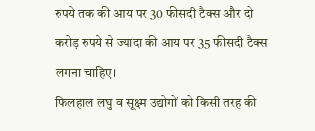रुपये तक की आय पर 30 फीसदी टैक्स और दो करोड़ रुपये से ज्यादा की आय पर 35 फीसदी टैक्स लगना चाहिए।
फिलहाल लघु व सूक्ष्म उद्योगों को किसी तरह की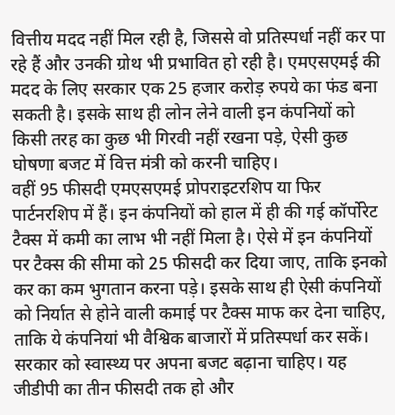वित्तीय मदद नहीं मिल रही है, जिससे वो प्रतिस्पर्धा नहीं कर पा रहे हैं और उनकी ग्रोथ भी प्रभावित हो रही है। एमएसएमई की मदद के लिए सरकार एक 25 हजार करोड़ रुपये का फंड बना सकती है। इसके साथ ही लोन लेने वाली इन कंपनियों को किसी तरह का कुछ भी गिरवी नहीं रखना पड़े, ऐसी कुछ घोषणा बजट में वित्त मंत्री को करनी चाहिए।
वहीं 95 फीसदी एमएसएमई प्रोपराइटरशिप या फिर पार्टनरशिप में हैं। इन कंपनियों को हाल में ही की गई कॉर्पोरेट टैक्स में कमी का लाभ भी नहीं मिला है। ऐसे में इन कंपनियों पर टैक्स की सीमा को 25 फीसदी कर दिया जाए, ताकि इनको कर का कम भुगतान करना पड़े। इसके साथ ही ऐसी कंपनियों को निर्यात से होने वाली कमाई पर टैक्स माफ कर देना चाहिए, ताकि ये कंपनियां भी वैश्विक बाजारों में प्रतिस्पर्धा कर सकें।
सरकार को स्वास्थ्य पर अपना बजट बढ़ाना चाहिए। यह जीडीपी का तीन फीसदी तक हो और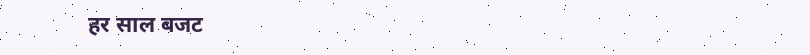हर साल बजट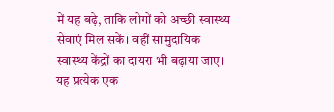में यह बढ़े, ताकि लोगों को अच्छी स्वास्थ्य सेवाएं मिल सकें। वहीं सामुदायिक स्वास्थ्य केंद्रों का दायरा भी बढ़ाया जाए। यह प्रत्येक एक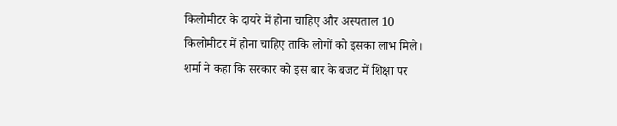किलोमीटर के दायरे में होना चाहिए और अस्पताल 10 किलोमीटर में होना चाहिए ताकि लोगों को इसका लाभ मिले।
शर्मा ने कहा कि सरकार को इस बार के बजट में शिक्षा पर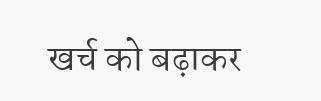खर्च को बढ़ाकर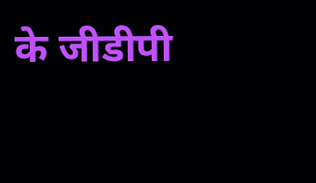के जीडीपी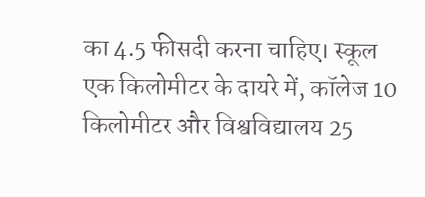का 4.5 फीसदी करना चाहिए। स्कूल एक किलोमीटर के दायरे में, कॉलेज 10 किलोमीटर और विश्वविद्यालय 25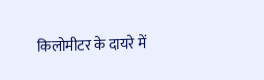किलोमीटर के दायरे में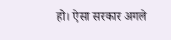हो। ऐसा सरकार अगले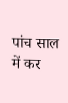पांच साल में कर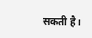सकती है।